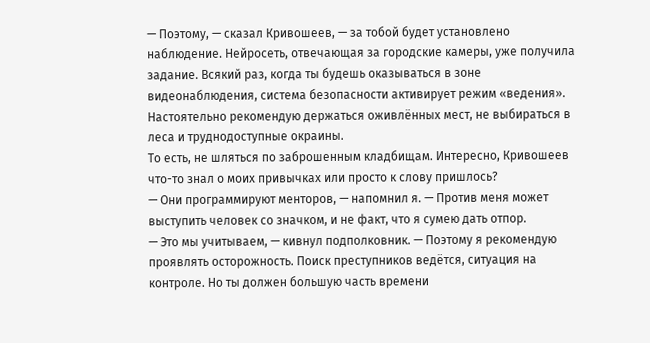— Поэтому, — сказал Кривошеев, — за тобой будет установлено наблюдение. Нейросеть, отвечающая за городские камеры, уже получила задание. Всякий раз, когда ты будешь оказываться в зоне видеонаблюдения, система безопасности активирует режим «ведения». Настоятельно рекомендую держаться оживлённых мест, не выбираться в леса и труднодоступные окраины.
То есть, не шляться по заброшенным кладбищам. Интересно, Кривошеев что-то знал о моих привычках или просто к слову пришлось?
— Они программируют менторов, — напомнил я. — Против меня может выступить человек со значком, и не факт, что я сумею дать отпор.
— Это мы учитываем, — кивнул подполковник. — Поэтому я рекомендую проявлять осторожность. Поиск преступников ведётся, ситуация на контроле. Но ты должен большую часть времени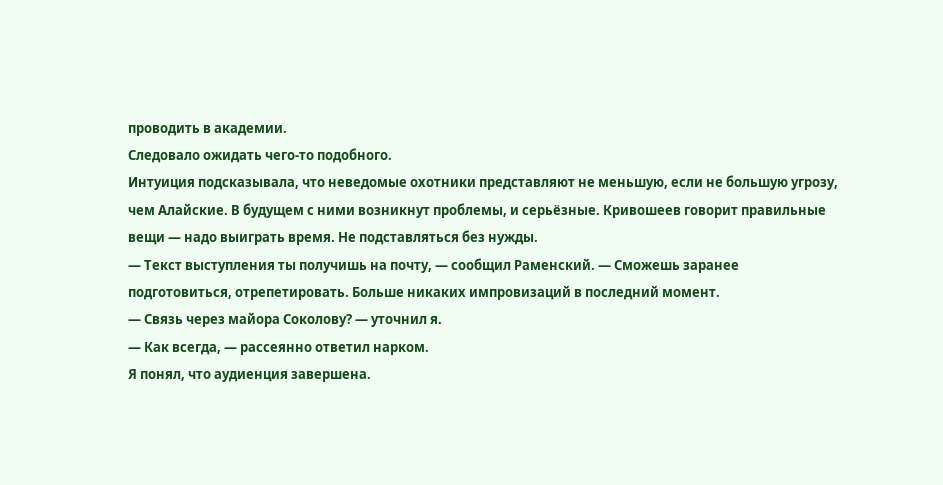проводить в академии.
Следовало ожидать чего-то подобного.
Интуиция подсказывала, что неведомые охотники представляют не меньшую, если не большую угрозу, чем Алайские. В будущем с ними возникнут проблемы, и серьёзные. Кривошеев говорит правильные вещи — надо выиграть время. Не подставляться без нужды.
— Текст выступления ты получишь на почту, — сообщил Раменский. — Сможешь заранее подготовиться, отрепетировать. Больше никаких импровизаций в последний момент.
— Связь через майора Соколову? — уточнил я.
— Как всегда, — рассеянно ответил нарком.
Я понял, что аудиенция завершена.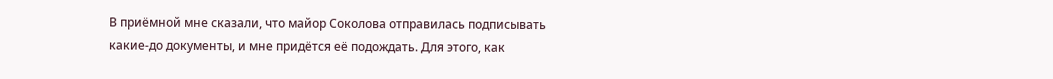В приёмной мне сказали, что майор Соколова отправилась подписывать какие-до документы, и мне придётся её подождать. Для этого, как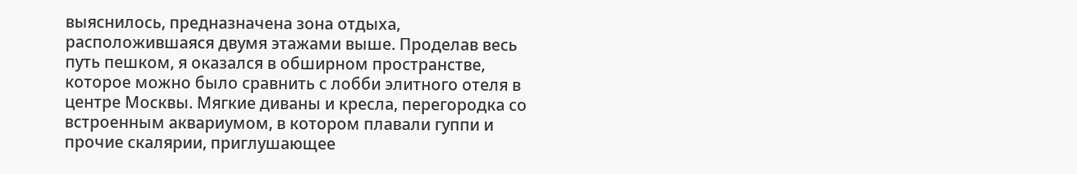выяснилось, предназначена зона отдыха, расположившаяся двумя этажами выше. Проделав весь путь пешком, я оказался в обширном пространстве, которое можно было сравнить с лобби элитного отеля в центре Москвы. Мягкие диваны и кресла, перегородка со встроенным аквариумом, в котором плавали гуппи и прочие скалярии, приглушающее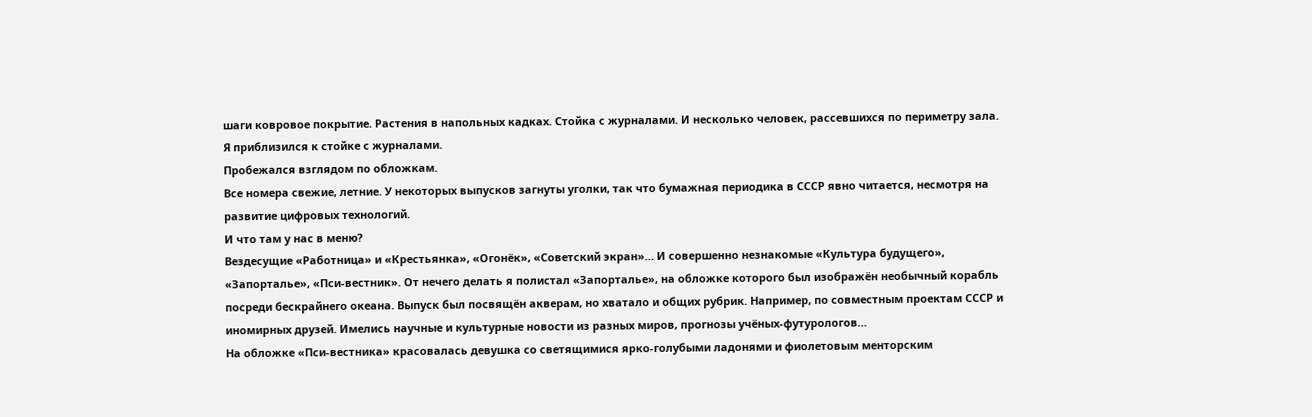шаги ковровое покрытие. Растения в напольных кадках. Стойка с журналами. И несколько человек, рассевшихся по периметру зала.
Я приблизился к стойке с журналами.
Пробежался взглядом по обложкам.
Все номера свежие, летние. У некоторых выпусков загнуты уголки, так что бумажная периодика в СССР явно читается, несмотря на развитие цифровых технологий.
И что там у нас в меню?
Вездесущие «Работница» и «Крестьянка», «Огонёк», «Советский экран»… И совершенно незнакомые «Культура будущего», «Запорталье», «Пси-вестник». От нечего делать я полистал «Запорталье», на обложке которого был изображён необычный корабль посреди бескрайнего океана. Выпуск был посвящён акверам, но хватало и общих рубрик. Например, по совместным проектам СССР и иномирных друзей. Имелись научные и культурные новости из разных миров, прогнозы учёных-футурологов…
На обложке «Пси-вестника» красовалась девушка со светящимися ярко-голубыми ладонями и фиолетовым менторским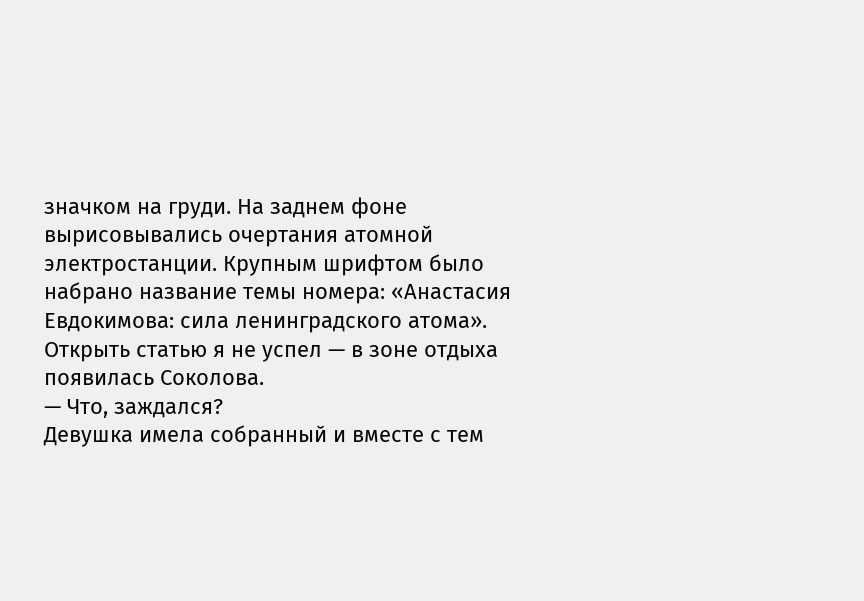значком на груди. На заднем фоне вырисовывались очертания атомной электростанции. Крупным шрифтом было набрано название темы номера: «Анастасия Евдокимова: сила ленинградского атома». Открыть статью я не успел — в зоне отдыха появилась Соколова.
— Что, заждался?
Девушка имела собранный и вместе с тем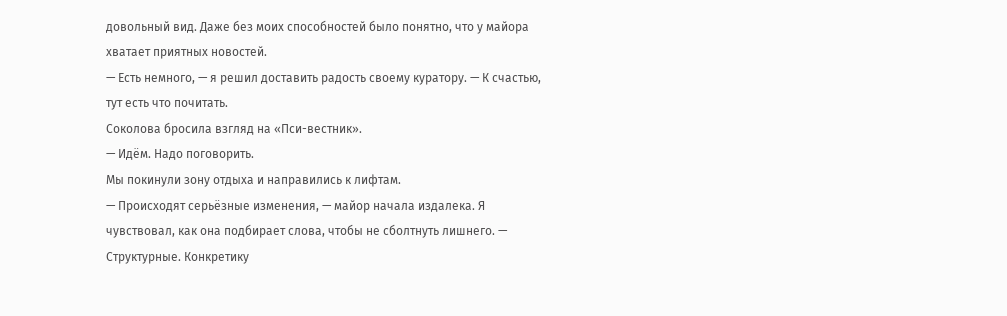довольный вид. Даже без моих способностей было понятно, что у майора хватает приятных новостей.
— Есть немного, — я решил доставить радость своему куратору. — К счастью, тут есть что почитать.
Соколова бросила взгляд на «Пси-вестник».
— Идём. Надо поговорить.
Мы покинули зону отдыха и направились к лифтам.
— Происходят серьёзные изменения, — майор начала издалека. Я чувствовал, как она подбирает слова, чтобы не сболтнуть лишнего. — Структурные. Конкретику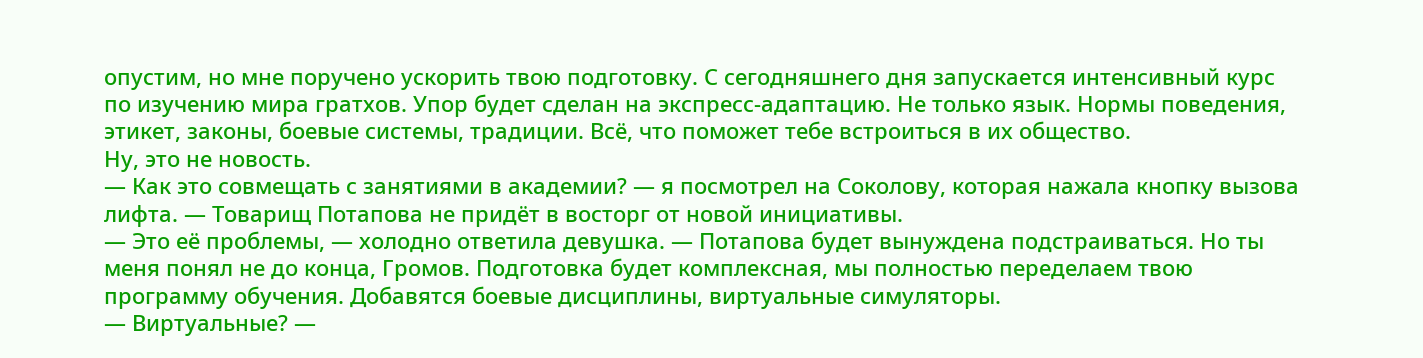опустим, но мне поручено ускорить твою подготовку. С сегодняшнего дня запускается интенсивный курс по изучению мира гратхов. Упор будет сделан на экспресс-адаптацию. Не только язык. Нормы поведения, этикет, законы, боевые системы, традиции. Всё, что поможет тебе встроиться в их общество.
Ну, это не новость.
— Как это совмещать с занятиями в академии? — я посмотрел на Соколову, которая нажала кнопку вызова лифта. — Товарищ Потапова не придёт в восторг от новой инициативы.
— Это её проблемы, — холодно ответила девушка. — Потапова будет вынуждена подстраиваться. Но ты меня понял не до конца, Громов. Подготовка будет комплексная, мы полностью переделаем твою программу обучения. Добавятся боевые дисциплины, виртуальные симуляторы.
— Виртуальные? —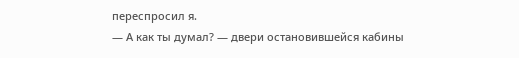переспросил я.
— А как ты думал? — двери остановившейся кабины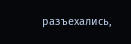разъехались,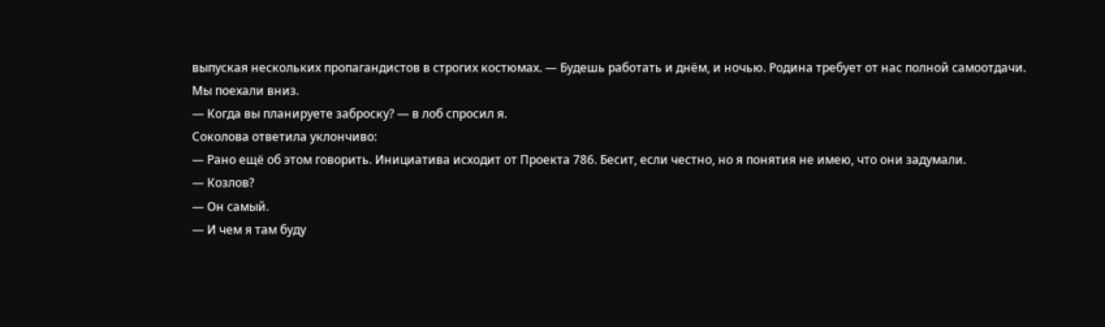выпуская нескольких пропагандистов в строгих костюмах. — Будешь работать и днём, и ночью. Родина требует от нас полной самоотдачи.
Мы поехали вниз.
— Когда вы планируете заброску? — в лоб спросил я.
Соколова ответила уклончиво:
— Рано ещё об этом говорить. Инициатива исходит от Проекта 786. Бесит, если честно, но я понятия не имею, что они задумали.
— Козлов?
— Он самый.
— И чем я там буду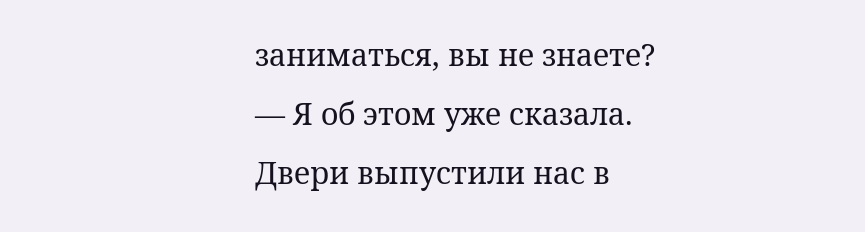заниматься, вы не знаете?
— Я об этом уже сказала.
Двери выпустили нас в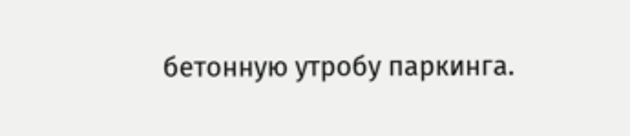бетонную утробу паркинга.